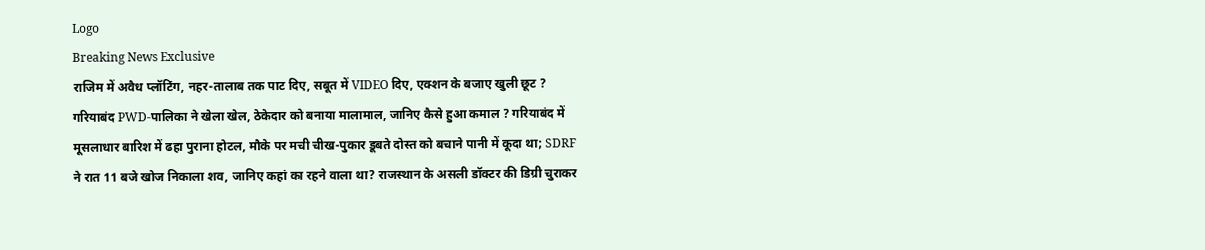Logo
Breaking News Exclusive
राजिम में अवैध प्लॉटिंग, नहर-तालाब तक पाट दिए, सबूत में VIDEO दिए, एक्शन के बजाए खुली छूट ? गरियाबंद PWD-पालिका ने खेला खेल, ठेकेदार को बनाया मालामाल, जानिए कैसे हुआ कमाल ? गरियाबंद में मूसलाधार बारिश में ढहा पुराना होटल, मौके पर मची चीख-पुकार डूबते दोस्त को बचाने पानी में कूदा था; SDRF ने रात 11 बजे खोज निकाला शव, जानिए कहां का रहने वाला था? राजस्थान के असली डॉक्टर की डिग्री चुराकर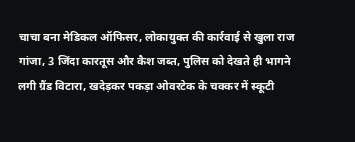चाचा बना मेडिकल ऑफिसर, लोकायुक्त की कार्रवाई से खुला राज गांजा, 3 जिंदा कारतूस और कैश जब्त, पुलिस को देखते ही भागने लगी ग्रैंड विटारा, खदेड़कर पकड़ा ओवरटेक के चक्कर में स्कूटी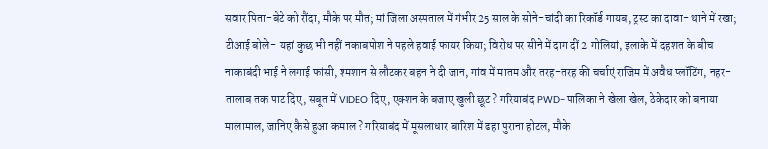सवार पिता-बेटे को रौंदा, मौके पर मौत; मां जिला अस्पताल में गंभीर 25 साल के सोने-चांदी का रिकॉर्ड गायब, ट्रस्ट का दावा- थाने में रखा; टीआई बोले- यहां कुछ भी नहीं नकाबपोश ने पहले हवाई फायर किया; विरोध पर सीने में दाग दीं 2 गोलियां, इलाके में दहशत के बीच नाकाबंदी भाई ने लगाई फांसी, श्मशान से लौटकर बहन ने दी जान, गांव में मातम और तरह-तरह की चर्चाएं राजिम में अवैध प्लॉटिंग, नहर-तालाब तक पाट दिए, सबूत में VIDEO दिए, एक्शन के बजाए खुली छूट ? गरियाबंद PWD-पालिका ने खेला खेल, ठेकेदार को बनाया मालामाल, जानिए कैसे हुआ कमाल ? गरियाबंद में मूसलाधार बारिश में ढहा पुराना होटल, मौके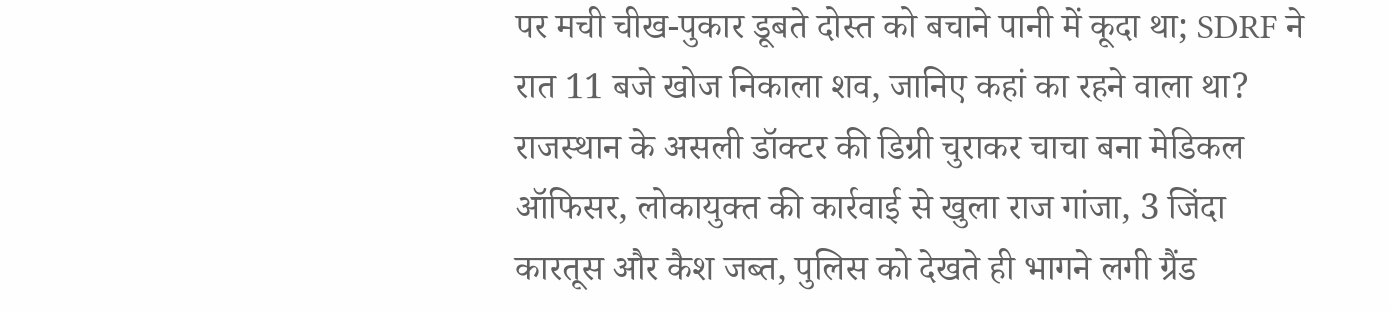पर मची चीख-पुकार डूबते दोस्त को बचाने पानी में कूदा था; SDRF ने रात 11 बजे खोज निकाला शव, जानिए कहां का रहने वाला था? राजस्थान के असली डॉक्टर की डिग्री चुराकर चाचा बना मेडिकल ऑफिसर, लोकायुक्त की कार्रवाई से खुला राज गांजा, 3 जिंदा कारतूस और कैश जब्त, पुलिस को देखते ही भागने लगी ग्रैंड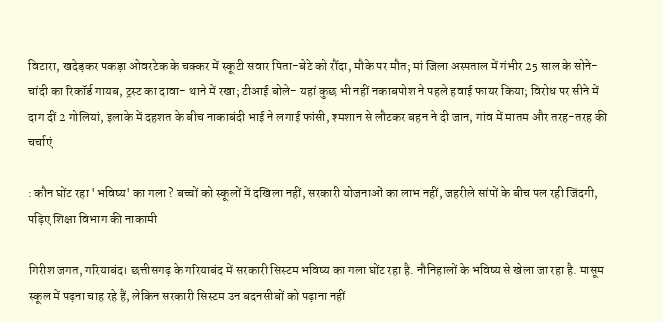विटारा, खदेड़कर पकड़ा ओवरटेक के चक्कर में स्कूटी सवार पिता-बेटे को रौंदा, मौके पर मौत; मां जिला अस्पताल में गंभीर 25 साल के सोने-चांदी का रिकॉर्ड गायब, ट्रस्ट का दावा- थाने में रखा; टीआई बोले- यहां कुछ भी नहीं नकाबपोश ने पहले हवाई फायर किया; विरोध पर सीने में दाग दीं 2 गोलियां, इलाके में दहशत के बीच नाकाबंदी भाई ने लगाई फांसी, श्मशान से लौटकर बहन ने दी जान, गांव में मातम और तरह-तरह की चर्चाएं

: कौन घोंट रहा 'भविष्य' का गला ? बच्चों को स्कूलों में दखिला नहीं, सरकारी योजनाओं का लाभ नहीं, जहरीले सांपों के बीच पल रही जिंदगी, पढ़िए शिक्षा विभाग की नाकामी

गिरीश जगत, गरियाबंद। छत्तीसगढ़ के गरियाबंद में सरकारी सिस्टम भविष्य का गला घोंट रहा है. नौनिहालों के भविष्य से खेला जा रहा है. मासूम स्कूल में पढ़ना चाह रहे हैं, लेकिन सरकारी सिस्टम उन बदनसीबों को पढ़ाना नहीं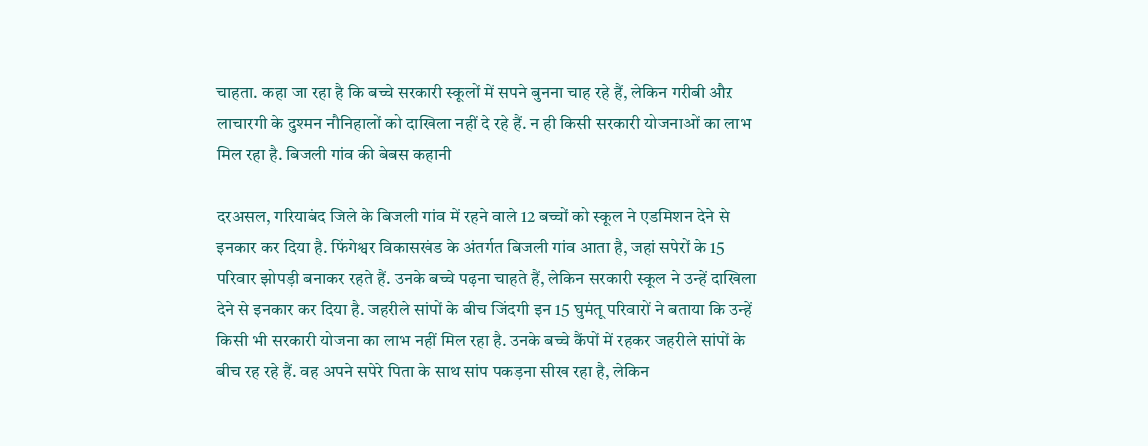चाहता. कहा जा रहा है कि बच्चे सरकारी स्कूलों में सपने बुनना चाह रहे हैं, लेकिन गरीबी औऱ लाचारगी के दुश्मन नौनिहालों को दाखिला नहीं दे रहे हैं. न ही किसी सरकारी योजनाओं का लाभ मिल रहा है. बिजली गांव की बेबस कहानी

दरअसल, गरियाबंद जिले के बिजली गांव में रहने वाले 12 बच्चों को स्कूल ने एडमिशन देने से इनकार कर दिया है. फिंगेश्वर विकासखंड के अंतर्गत बिजली गांव आता है, जहां सपेरों के 15 परिवार झोपड़ी बनाकर रहते हैं. उनके बच्चे पढ़ना चाहते हैं, लेकिन सरकारी स्कूल ने उन्हें दाखिला देने से इनकार कर दिया है. जहरीले सांपों के बीच जिंदगी इन 15 घुमंतू परिवारों ने बताया कि उन्हें किसी भी सरकारी योजना का लाभ नहीं मिल रहा है. उनके बच्चे कैंपों में रहकर जहरीले सांपों के बीच रह रहे हैं. वह अपने सपेरे पिता के साथ सांप पकड़ना सीख रहा है, लेकिन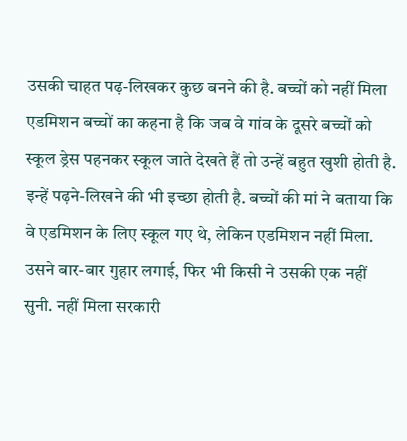उसकी चाहत पढ़-लिखकर कुछ बनने की है. बच्चों को नहीं मिला एडमिशन बच्चों का कहना है कि जब वे गांव के दूसरे बच्चों को स्कूल ड्रेस पहनकर स्कूल जाते देखते हैं तो उन्हें बहुत खुशी होती है. इन्हें पढ़ने-लिखने की भी इच्छा होती है. बच्चों की मां ने बताया कि वे एडमिशन के लिए स्कूल गए थे, लेकिन एडमिशन नहीं मिला. उसने बार-बार गुहार लगाई, फिर भी किसी ने उसकी एक नहीं सुनी. नहीं मिला सरकारी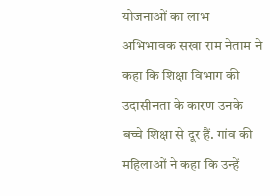योजनाओं का लाभ अभिभावक सखा राम नेताम ने कहा कि शिक्षा विभाग की उदासीनता के कारण उनके बच्चे शिक्षा से दूर हैं. गांव की महिलाओं ने कहा कि उन्हें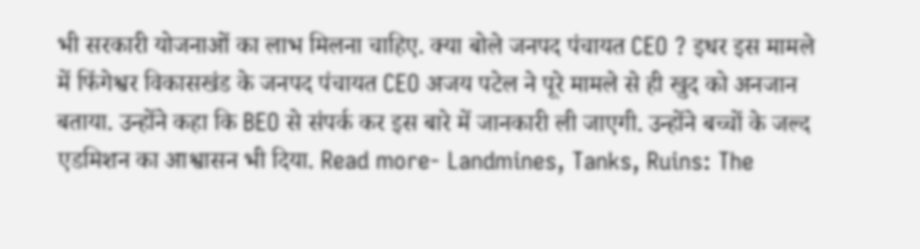भी सरकारी योजनाओं का लाभ मिलना चाहिए. क्या बोले जनपद पंचायत CEO ? इधर इस मामले में फिंगेश्वर विकासखंड के जनपद पंचायत CEO अजय पटेल ने पूरे मामले से ही खुद को अनजान बताया. उन्होंने कहा कि BEO से संपर्क कर इस बारे में जानकारी ली जाएगी. उन्होंने बच्चों के जल्द एडमिशन का आश्वासन भी दिया. Read more- Landmines, Tanks, Ruins: The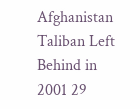Afghanistan Taliban Left Behind in 2001 29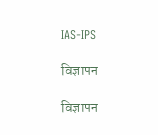IAS-IPS

विज्ञापन

विज्ञापन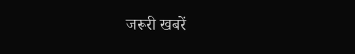जरूरी खबरें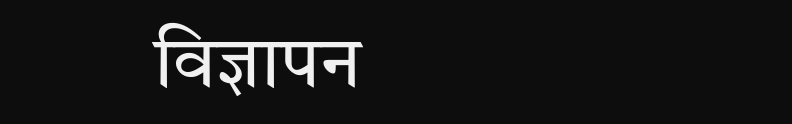विज्ञापन